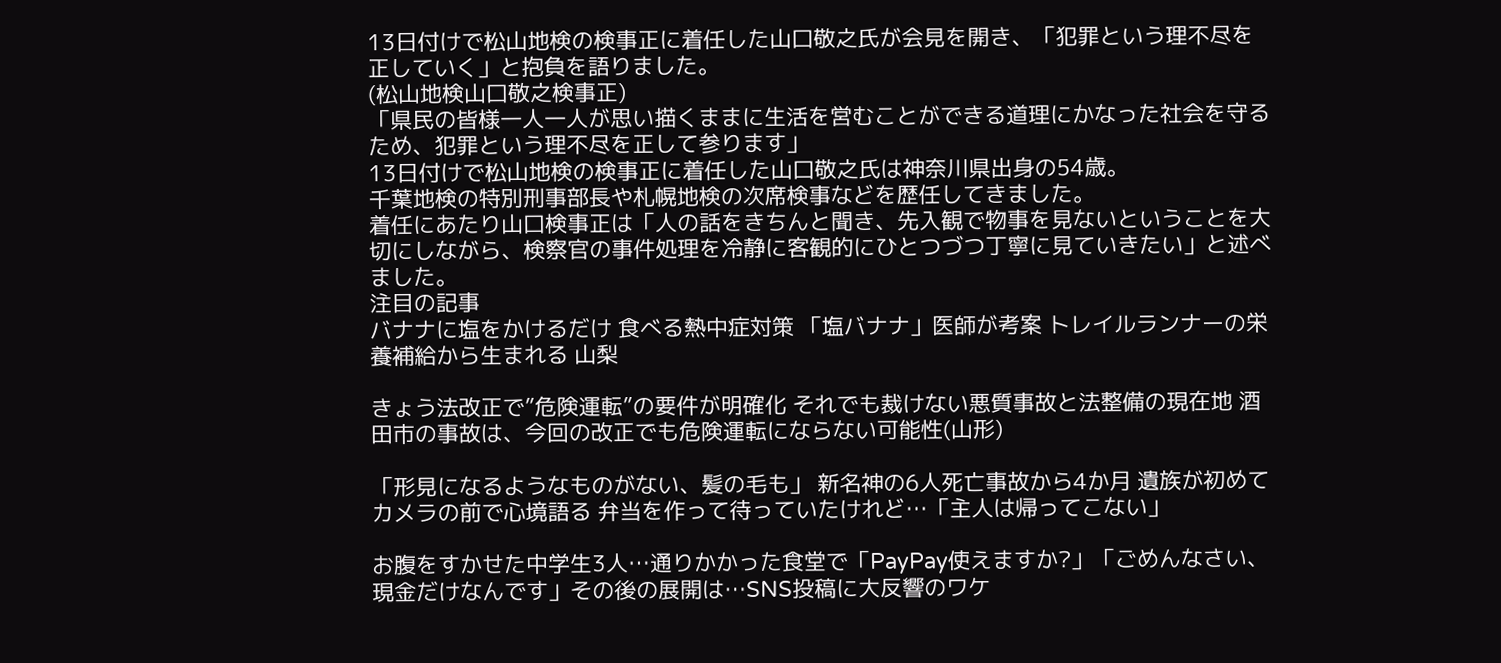13日付けで松山地検の検事正に着任した山口敬之氏が会見を開き、「犯罪という理不尽を正していく」と抱負を語りました。
(松山地検山口敬之検事正)
「県民の皆様一人一人が思い描くままに生活を営むことができる道理にかなった社会を守るため、犯罪という理不尽を正して参ります」
13日付けで松山地検の検事正に着任した山口敬之氏は神奈川県出身の54歳。
千葉地検の特別刑事部長や札幌地検の次席検事などを歴任してきました。
着任にあたり山口検事正は「人の話をきちんと聞き、先入観で物事を見ないということを大切にしながら、検察官の事件処理を冷静に客観的にひとつづつ丁寧に見ていきたい」と述べました。
注目の記事
バナナに塩をかけるだけ 食べる熱中症対策 「塩バナナ」医師が考案 トレイルランナーの栄養補給から生まれる 山梨

きょう法改正で”危険運転”の要件が明確化 それでも裁けない悪質事故と法整備の現在地 酒田市の事故は、今回の改正でも危険運転にならない可能性(山形)

「形見になるようなものがない、髪の毛も」 新名神の6人死亡事故から4か月 遺族が初めてカメラの前で心境語る 弁当を作って待っていたけれど…「主人は帰ってこない」

お腹をすかせた中学生3人…通りかかった食堂で「PayPay使えますか?」「ごめんなさい、現金だけなんです」その後の展開は…SNS投稿に大反響のワケ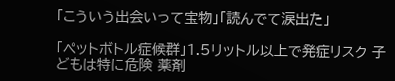「こういう出会いって宝物」「読んでて涙出た」

「ペットボトル症候群」1.5リットル以上で発症リスク 子どもは特に危険 薬剤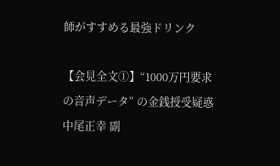師がすすめる最強ドリンク

【会見全文①】“1000万円要求の音声データ” の金銭授受疑惑 中尾正幸 副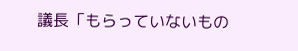議長「もらっていないもの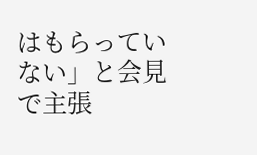はもらっていない」と会見で主張